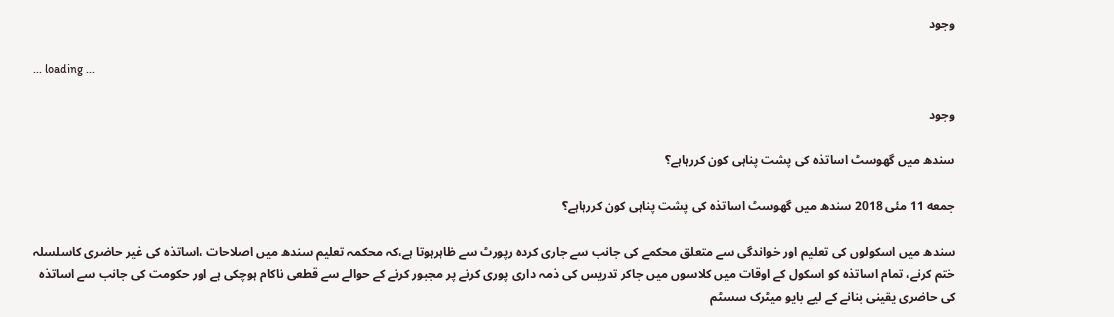وجود

... loading ...

وجود

سندھ میں گھوسٹ اساتذہ کی پشت پناہی کون کررہاہے؟

جمعه 11 مئی 2018 سندھ میں گھوسٹ اساتذہ کی پشت پناہی کون کررہاہے؟

سندھ میں اسکولوں کی تعلیم اور خواندگی سے متعلق محکمے کی جانب سے جاری کردہ رپورٹ سے ظاہرہوتا ہے،کہ محکمہ تعلیم سندھ میں اصلاحات ،اساتذہ کی غیر حاضری کاسلسلہ ختم کرنے، تمام اساتذہ کو اسکول کے اوقات میں کلاسوں میں جاکر تدریس کی ذمہ داری پوری کرنے پر مجبور کرنے کے حوالے سے قطعی ناکام ہوچکی ہے اور حکومت کی جانب سے اساتذہ کی حاضری یقینی بنانے کے لیے بایو میٹرک سسٹم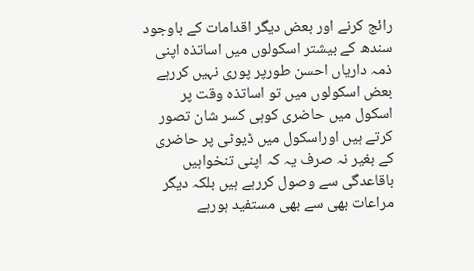رائج کرنے اور بعض دیگر اقدامات کے باوجود سندھ کے بیشتر اسکولوں میں اساتذہ اپنی ذمہ داریاں احسن طورپر پوری نہیں کررہے بعض اسکولوں میں تو اساتذہ وقت پر اسکول میں حاضری کوہی کسر شان تصور کرتے ہیں اوراسکول میں ڈیوٹی پر حاضری کے بغیر نہ صرف یہ کہ اپنی تنخواہیں باقاعدگی سے وصول کررہے ہیں بلکہ دیگر مراعات بھی سے بھی مستفید ہورہے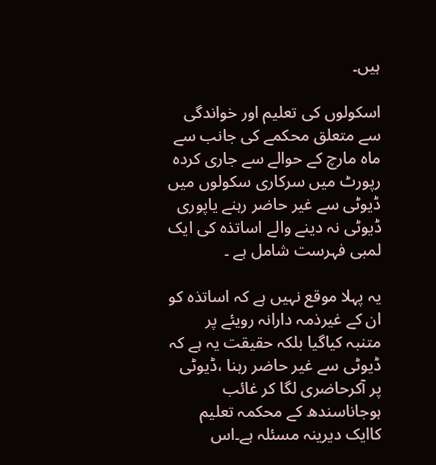ہیں۔

اسکولوں کی تعلیم اور خواندگی سے متعلق محکمے کی جانب سے ماہ مارچ کے حوالے سے جاری کردہ رپورٹ میں سرکاری سکولوں میں ڈیوٹی سے غیر حاضر رہنے یاپوری ڈیوٹی نہ دینے والے اساتذہ کی ایک لمبی فہرست شامل ہے ۔

یہ پہلا موقع نہیں ہے کہ اساتذہ کو ان کے غیرذمہ دارانہ رویئے پر متنبہ کیاگیا بلکہ حقیقت یہ ہے کہ ڈیوٹی سے غیر حاضر رہنا ،ڈیوٹی پر آکرحاضری لگا کر غائب ہوجاناسندھ کے محکمہ تعلیم کاایک دیرینہ مسئلہ ہے۔اس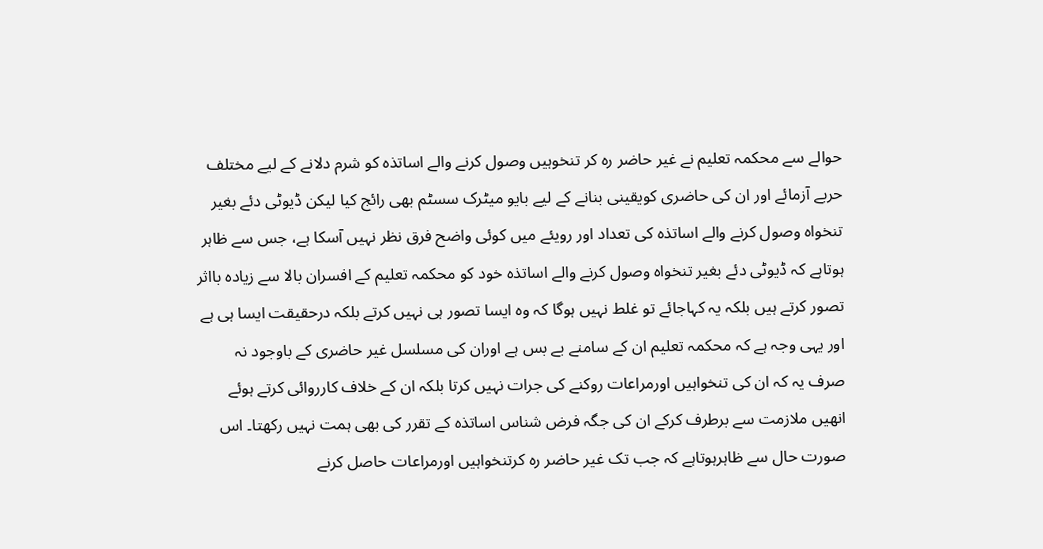حوالے سے محکمہ تعلیم نے غیر حاضر رہ کر تنخوہیں وصول کرنے والے اساتذہ کو شرم دلانے کے لیے مختلف حربے آزمائے اور ان کی حاضری کویقینی بنانے کے لیے بایو میٹرک سسٹم بھی رائج کیا لیکن ڈیوٹی دئے بغیر تنخواہ وصول کرنے والے اساتذہ کی تعداد اور رویئے میں کوئی واضح فرق نظر نہیں آسکا ہے، جس سے ظاہر ہوتاہے کہ ڈیوٹی دئے بغیر تنخواہ وصول کرنے والے اساتذہ خود کو محکمہ تعلیم کے افسران بالا سے زیادہ بااثر تصور کرتے ہیں بلکہ یہ کہاجائے تو غلط نہیں ہوگا کہ وہ ایسا تصور ہی نہیں کرتے بلکہ درحقیقت ایسا ہی ہے اور یہی وجہ ہے کہ محکمہ تعلیم ان کے سامنے بے بس ہے اوران کی مسلسل غیر حاضری کے باوجود نہ صرف یہ کہ ان کی تنخواہیں اورمراعات روکنے کی جرات نہیں کرتا بلکہ ان کے خلاف کارروائی کرتے ہوئے انھیں ملازمت سے برطرف کرکے ان کی جگہ فرض شناس اساتذہ کے تقرر کی بھی ہمت نہیں رکھتا۔ اس صورت حال سے ظاہرہوتاہے کہ جب تک غیر حاضر رہ کرتنخواہیں اورمراعات حاصل کرنے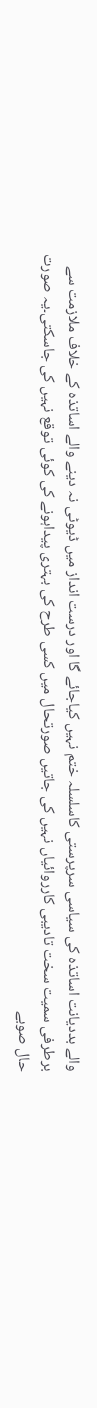والے بددیانت اساتذہ کی سیاسی سرپرستی کاسلسلہ ختم نہیں کیاجائے گا اور درست انداز میں ڈیوٹی نہ دینے والے اساتذہ کے خلاف ملازمت سے برطرفی سمیت سخت تادیبی کارروائیاں نہیں کی جاتیں صورتحال میں کسی طرح کی بہتری پیداہونے کی کوئی توقع نہیں کی جاسکتی۔یہ صورت حال صوبے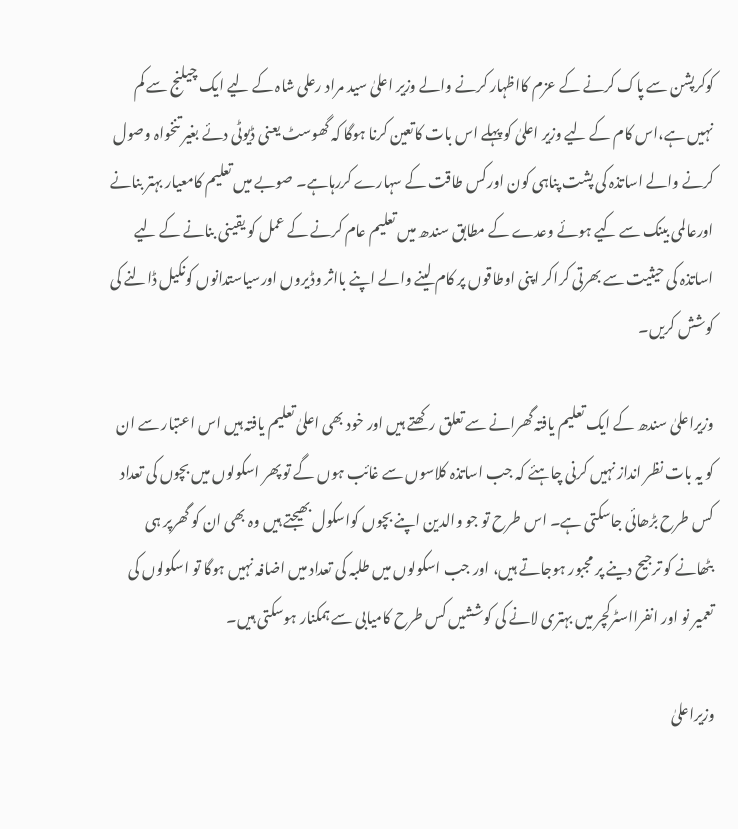کوکرپشن سے پاک کرنے کے عزم کااظہار کرنے والے وزیر اعلیٰ سید مراد رعلی شاہ کے لیے ایک چیلنج سے کم نہیں ہے،اس کام کے لیے وزیر اعلیٰ کو پہلے اس بات کاتعین کرنا ہوگا کہ گھوسٹ یعنی ڈیوٹی دئے بغیر تنخواہ وصول کرنے والے اساتذہ کی پشت پناہی کون اورکس طاقت کے سہارے کررہاہے۔ صوبے میں تعلیم کامعیار بہتر بنانے اورعالمی بینک سے کیے ہوئے وعدے کے مطابق سندھ میں تعلیم عام کرنے کے عمل کو یقینی بنانے کے لیے اساتذہ کی حیثیت سے بھرتی کراکر اپنی اوطاقوں پر کام لینے والے اپنے بااثر وڈیروں اورسیاستدانوں کونکیل ڈالنے کی کوشش کریں۔

وزیراعلیٰ سندھ کے ایک تعلیم یافتہ گھرانے سے تعلق رکھتے ہیں اور خود بھی اعلیٰ تعلیم یافتہ ہیں اس اعتبار سے ان کو یہ بات نظر انداز نہیں کرنی چاہئے کہ جب اساتذہ کلاسوں سے غائب ہوں گے تو پھر اسکولوں میں بچوں کی تعداد کس طرح بڑھائی جاسکتی ہے۔ اس طرح تو جو والدین اپنے بچوں کواسکول بھیجتے ہیں وہ بھی ان کو گھرپر ہی بٹھانے کو ترجیح دینے پر مجبور ہوجاتے ہیں، اور جب اسکولوں میں طلبہ کی تعداد میں اضافہ نہیں ہوگا تو اسکولوں کی تعمیر نو اور انفرااسٹرکچر میں بہتری لانے کی کوششیں کس طرح کامیابی سے ہمکنار ہوسکتی ہیں۔

وزیراعلیٰ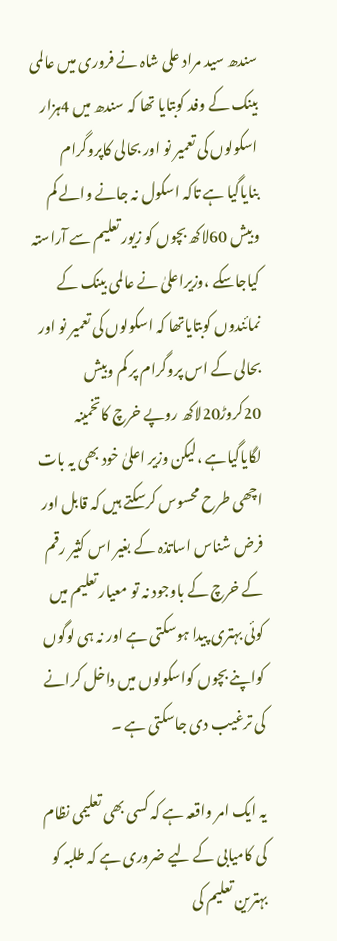سندھ سید مراد علی شاہ نے فروری میں عالمی بینک کے وفد کوبتایا تھا کہ سندھ میں 4ہزار اسکولوں کی تعمیر نو اور بحالی کاپروگرام بنایاگیا ہے تاکہ اسکول نہ جانے والے کم وبیش 60لاکھ بچوں کو زیور تعلیم سے آراستہ کیاجاسکے ،وزیراعلیٰ نے عالمی بینک کے نمائندوں کوبتایاتھا کہ اسکولوں کی تعمیر نو اور بحالی کے اس پروگرام پر کم وبیش 20کروڑ20لاکھ روپے خرچ کاتخمینہ لگایاگیاہے ،لیکن وزیر اعلیٰ خود بھی یہ بات اچھی طرح محسوس کرسکتے ہیں کہ قابل اور فرض شناس اساتذہ کے بغیر اس کثیر رقم کے خرچ کے باوجود نہ تو معیار تعلیم میں کوئی بہتری پیدا ہوسکتی ہے اور نہ ہی لوگوں کواپنے بچوں کواسکولوں میں داخل کرانے کی ترغیب دی جاسکتی ہے ۔

یہ ایک امر واقعہ ہے کہ کسی بھی تعلیمی نظام کی کامیابی کے لیے ضروری ہے کہ طلبہ کو بہترین تعلیم کی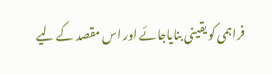فراہمی کو یقینی بنایاجائے اور اس مقصد کے لیے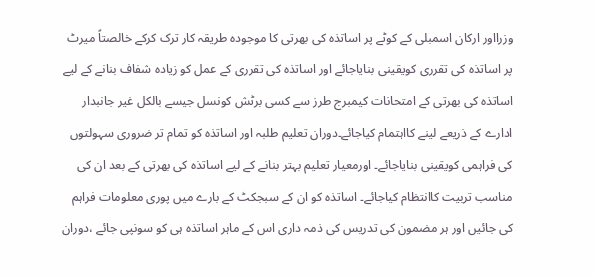وزرااور ارکان اسمبلی کے کوٹے پر اساتذہ کی بھرتی کا موجودہ طریقہ کار ترک کرکے خالصتاً میرٹ پر اساتذہ کی تقرری کویقینی بنایاجائے اور اساتذہ کی تقرری کے عمل کو زیادہ شفاف بنانے کے لیے اساتذہ کی بھرتی کے امتحانات کیمبرج طرز سے کسی برٹش کونسل جیسے بالکل غیر جانبدار ادارے کے ذریعے لینے کااہتمام کیاجائے۔دوران تعلیم طلبہ اور اساتذہ کو تمام تر ضروری سہولتوں کی فراہمی کویقینی بنایاجائے۔ اورمعیار تعلیم بہتر بنانے کے لیے اساتذہ کی بھرتی کے بعد ان کی مناسب تربیت کاانتظام کیاجائے۔ اساتذہ کو ان کے سبجکٹ کے بارے میں پوری معلومات فراہم کی جائیں اور ہر مضمون کی تدریس کی ذمہ داری اس کے ماہر اساتذہ ہی کو سونپی جائے ،دوران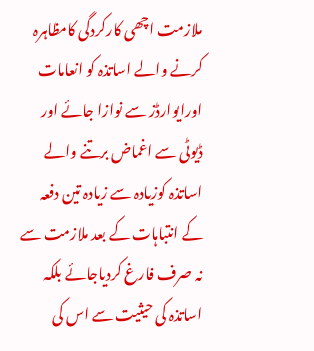ملازمت اچھی کارکردگی کامظاہرہ کرنے والے اساتذہ کو انعامات اورایوارڈز سے نوازا جائے اور ڈیوٹی سے اغماض برتنے والے اساتذہ کوزیادہ سے زیادہ تین دفعہ کے انتباہات کے بعد ملازمت سے نہ صرف فارغ کردیاجائے بلکہ اساتذہ کی حیثیت سے اس کی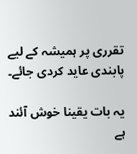تقرری پر ہمیشہ کے لیے پابندی عاید کردی جائے۔

یہ بات یقینا خوش آئند ہے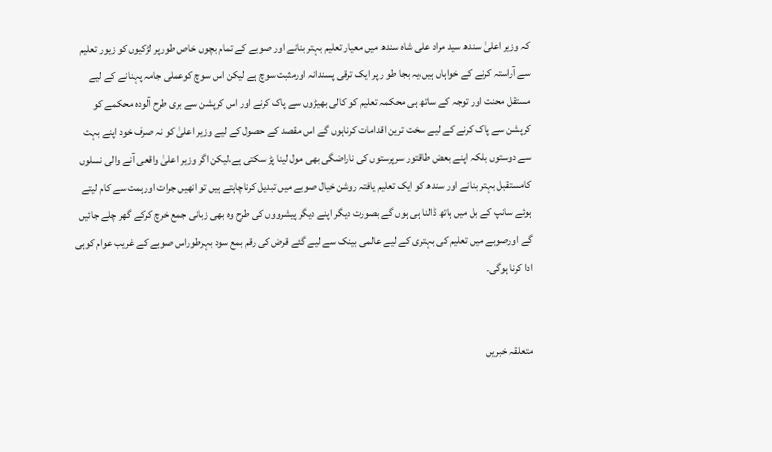کہ وزیر اعلیٰ سندھ سید مراد علی شاہ سندھ میں معیار تعلیم بہتر بنانے اور صوبے کے تمام بچوں خاص طورپر لڑکیوں کو زیور تعلیم سے آراستہ کرنے کے خواہاں ہیں،یہ بجا طو ر پر ایک ترقی پسندانہ اورمثبت سوچ ہے لیکن اس سوچ کوعملی جامہ پہنانے کے لیے مستقل محنت اور توجہ کے ساتھ ہی محکمہ تعلیم کو کالی بھیڑوں سے پاک کرنے اور اس کرپشن سے بری طرح آلودہ محکمے کو کرپشن سے پاک کرنے کے لیے سخت ترین اقدامات کرناہوں گے اس مقصد کے حصول کے لیے وزیر اعلیٰ کو نہ صرف خود اپنے بہت سے دوستوں بلکہ اپنے بعض طاقتور سرپرستوں کی ناراضگی بھی مول لینا پڑ سکتی ہے،لیکن اگر وزیر اعلیٰ واقعی آنے والی نسلوں کامستقبل بہتر بنانے اور سندھ کو ایک تعلیم یافتہ روشن خیال صوبے میں تبدیل کرناچاہتے ہیں تو انھیں جرات اورہمت سے کام لیتے ہوئے سانپ کے بل میں ہاتھ ڈالنا ہی ہوں گے بصورت دیگر اپنے دیگر پیشرووں کی طرح وہ بھی زبانی جمع خرچ کرکے گھر چلے جائیں گے اورصوبے میں تعلیم کی بہتری کے لیے عالمی بینک سے لیے گئے قرض کی رقم بمع سود بہرطوراس صوبے کے غریب عوام کوہی ادا کرنا ہوگی۔


متعلقہ خبریں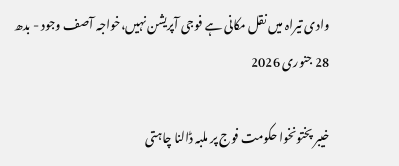وادی تیراہ میں نقل مکانی ہے فوجی آپریشن نہیں،خواجہ آصف وجود - بدھ 28 جنوری 2026

خیبر پختونخوا حکومت فوج پر ملبہ ڈالنا چاہتی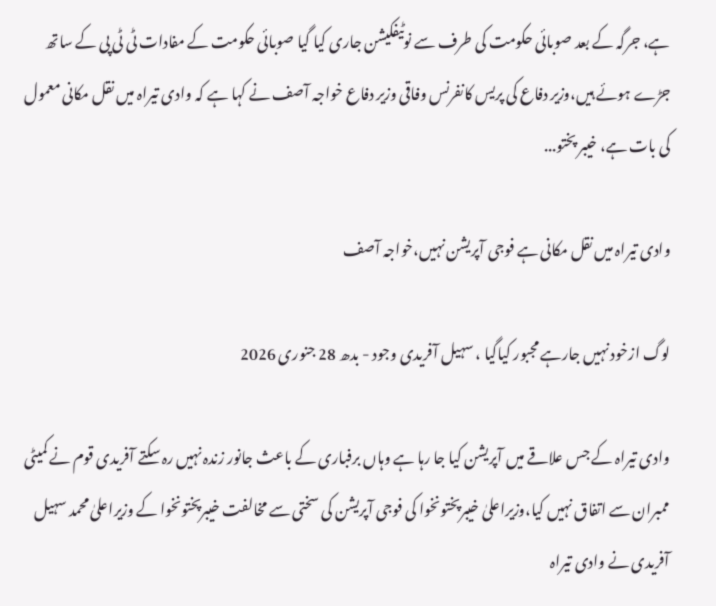ہے، جرگہ کے بعد صوبائی حکومت کی طرف سے نوٹیفکیشن جاری کیا گیا صوبائی حکومت کے مفادات ٹی ٹی پی کے ساتھ جڑے ہوئے ہیں،وزیر دفاع کی پریس کانفرنس وفاقی وزیر دفاع خواجہ آصف نے کہا ہے کہ وادی تیراہ میں نقل مکانی معمول کی بات ہے، خیبر پختو...

وادی تیراہ میں نقل مکانی ہے فوجی آپریشن نہیں،خواجہ آصف

لوگ ازخود نہیں جارہے مجبور کیاگیا ، سہیل آفریدی وجود - بدھ 28 جنوری 2026

وادی تیراہ کے جس علاقے میں آپریشن کیا جا رہا ہے وہاں برفباری کے باعث جانور زندہ نہیں رہ سکتے آفریدی قوم نے کمیٹی ممبران سے اتفاق نہیں کیا،وزیراعلیٰ خیبرپختونخوا کی فوجی آپریشن کی سختی سے مخالفت خیبرپختونخوا کے وزیراعلیٰ محمد سہیل آفریدی نے وادی تیراہ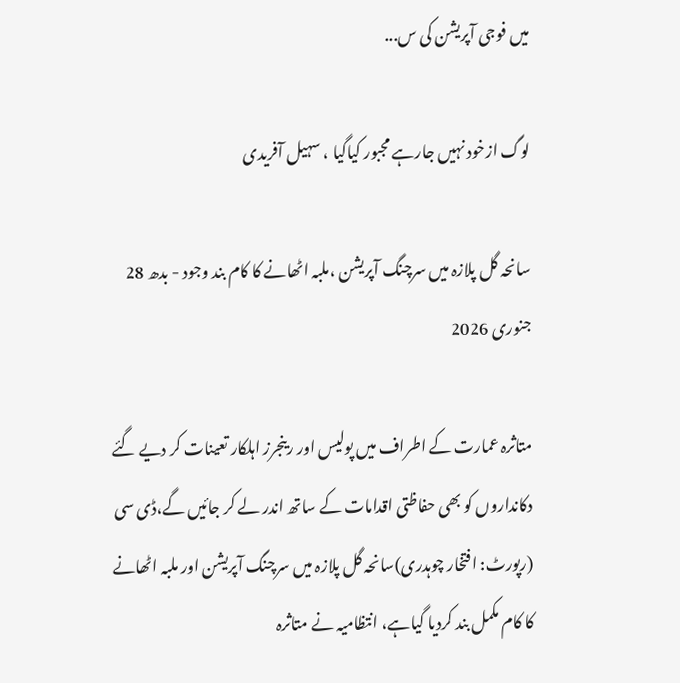میں فوجی آپریشن کی س...

لوگ ازخود نہیں جارہے مجبور کیاگیا ، سہیل آفریدی

سانحہ گل پلازہ میں سرچنگ آپریشن ،ملبہ اٹھانے کا کام بند وجود - بدھ 28 جنوری 2026

متاثرہ عمارت کے اطراف میں پولیس اور رینجرز اہلکار تعینات کر دیے گئے دکانداروں کو بھی حفاظتی اقدامات کے ساتھ اندر لے کر جائیں گے،ڈی سی (رپورٹ: افتخار چوہدری)سانحہ گل پلازہ میں سرچنگ آپریشن اور ملبہ اٹھانے کا کام مکمل بند کردیا گیاہے، انتظامیہ نے متاثرہ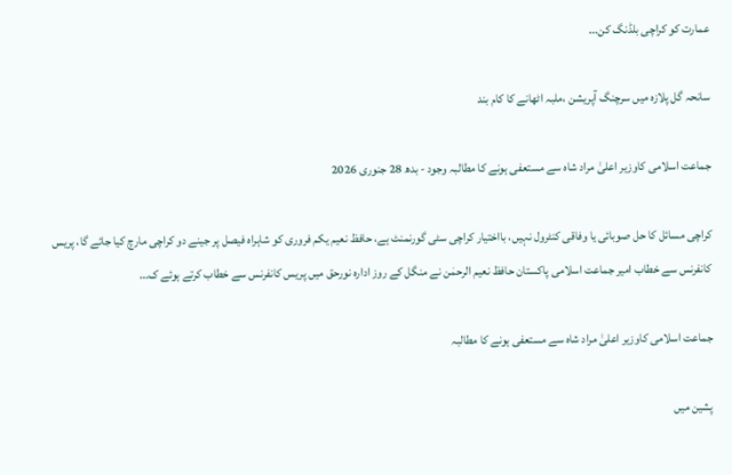عمارت کو کراچی بلڈنگ کن...

سانحہ گل پلازہ میں سرچنگ آپریشن ،ملبہ اٹھانے کا کام بند

جماعت اسلامی کاوزیر اعلیٰ مراد شاہ سے مستعفی ہونے کا مطالبہ وجود - بدھ 28 جنوری 2026

کراچی مسائل کا حل صوبائی یا وفاقی کنٹرول نہیں، بااختیار کراچی سٹی گورنمنٹ ہے، حافظ نعیم یکم فروری کو شاہراہ فیصل پر جینے دو کراچی مارچ کیا جائے گا، پریس کانفرنس سے خطاب امیر جماعت اسلامی پاکستان حافظ نعیم الرحمٰن نے منگل کے روز ادارہ نورحق میں پریس کانفرنس سے خطاب کرتے ہوئے ک...

جماعت اسلامی کاوزیر اعلیٰ مراد شاہ سے مستعفی ہونے کا مطالبہ

پشین میں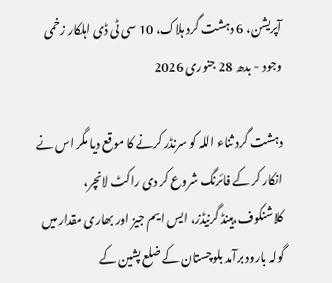آپریشن، 6 دہشت گرد ہلاک، 10 سی ٹی ڈی اہلکار زخمی وجود - بدھ 28 جنوری 2026

دہشت گرد ثناء اللہ کو سرنڈر کرنے کا موقع دیا مگر اس نے انکار کر کے فائرنگ شروع کر دی راکٹ لانچر، کلاشنکوف،ہینڈ گرنیڈز، ایس ایم جیز اور بھاری مقدار میں گولہ بارود برآمد بلوچستان کے ضلع پشین کے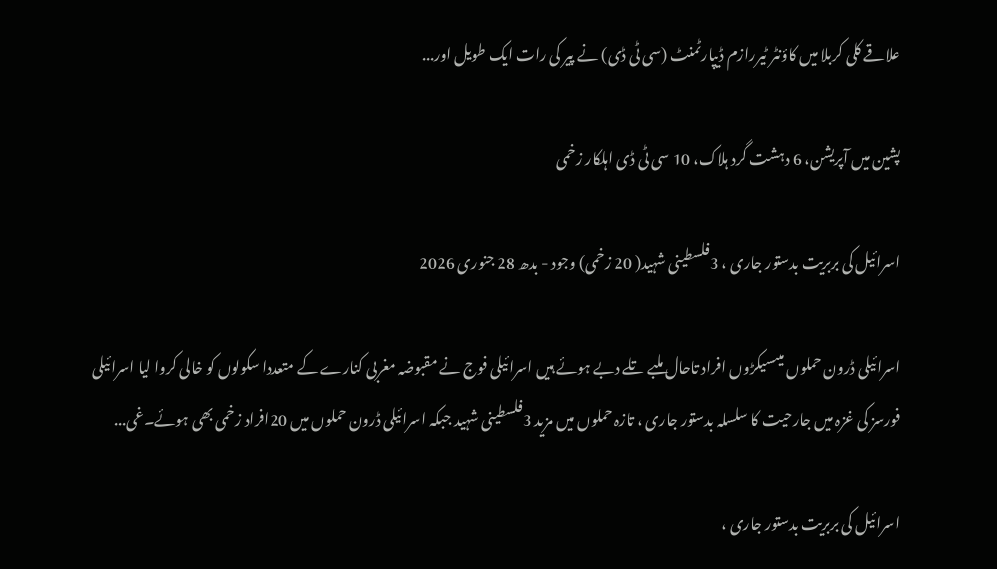علاقے کلی کربلا میں کاؤنٹر ٹیررازم ڈیپارٹمنٹ (سی ٹی ڈی) نے پیر کی رات ایک طویل اور...

پشین میں آپریشن، 6 دہشت گرد ہلاک، 10 سی ٹی ڈی اہلکار زخمی

اسرائیل کی بربریت بدستور جاری ، 3فلسطینی شہید( 20 زخمی) وجود - بدھ 28 جنوری 2026

اسرائیلی ڈرون حملوں میںسیکڑوں افراد تاحال ملبے تلے دبے ہوئے ہیں اسرائیلی فوج نے مقبوضہ مغربی کنارے کے متعددا سکولوں کو خالی کروا لیا اسرائیلی فورسز کی غزہ میں جارحیت کا سلسلہ بدستور جاری ، تازہ حملوں میں مزید 3فلسطینی شہید جبکہ اسرائیلی ڈرون حملوں میں 20افراد زخمی بھی ہوئے۔غی...

اسرائیل کی بربریت بدستور جاری ،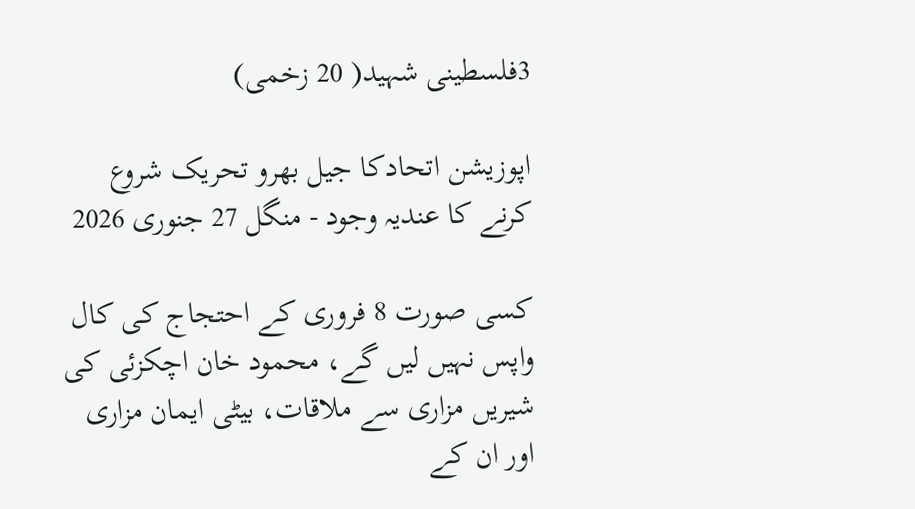3فلسطینی شہید( 20 زخمی)

اپوزیشن اتحادکا جیل بھرو تحریک شروع کرنے کا عندیہ وجود - منگل 27 جنوری 2026

کسی صورت 8 فروری کے احتجاج کی کال واپس نہیں لیں گے، محمود خان اچکزئی کی شیریں مزاری سے ملاقات، بیٹی ایمان مزاری اور ان کے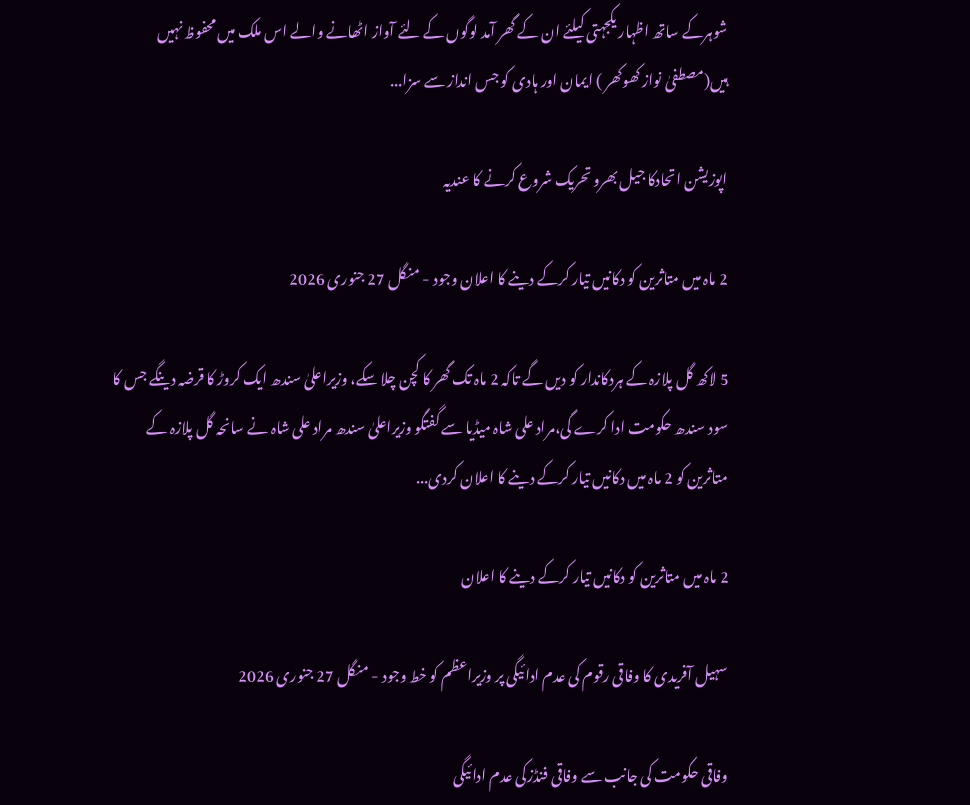شوہرکے ساتھ اظہار یکجہتی کیلئے ان کے گھر آمد لوگوں کے لئے آواز اٹھانے والے اس ملک میں محفوظ نہیں ہیں(مصطفیٰ نواز کھوکھر ) ایمان اور ہادی کو جس انداز سے سزا...

اپوزیشن اتحادکا جیل بھرو تحریک شروع کرنے کا عندیہ

2 ماہ میں متاثرین کو دکانیں تیار کرکے دینے کا اعلان وجود - منگل 27 جنوری 2026

5 لاکھ گل پلازہ کے ہردکاندار کو دیں گے تاکہ 2 ماہ تک گھر کا کچن چلا سکے، وزیراعلیٰ سندھ ایک کروڑ کا قرضہ دینگے جس کا سود سندھ حکومت ادا کرے گی،مراد علی شاہ میڈیا سے گفتگو وزیراعلیٰ سندھ مراد علی شاہ نے سانحہ گل پلازہ کے متاثرین کو 2 ماہ میں دکانیں تیار کرکے دینے کا اعلان کردی...

2 ماہ میں متاثرین کو دکانیں تیار کرکے دینے کا اعلان

سہیل آفریدی کا وفاقی رقوم کی عدم ادائیگی پر وزیراعظم کو خط وجود - منگل 27 جنوری 2026

وفاقی حکومت کی جانب سے وفاقی فنڈزکی عدم ادائیگی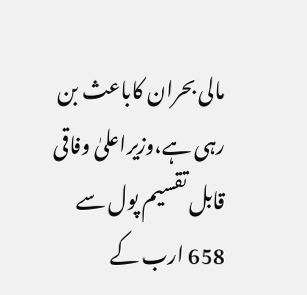مالی بحران کاباعث بن رہی ہے،وزیراعلیٰ وفاقی قابل تقسیم پول سے 658 ارب کے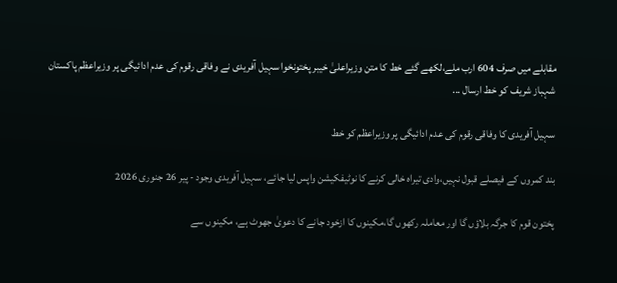مقابلے میں صرف 604 ارب ملے،لکھے گئے خط کا متن وزیراعلیٰ خیبر پختونخوا سہیل آفریدی نے وفاقی رقوم کی عدم ادائیگی پر وزیراعظم پاکستان شہباز شریف کو خط ارسال ...

سہیل آفریدی کا وفاقی رقوم کی عدم ادائیگی پر وزیراعظم کو خط

بند کمروں کے فیصلے قبول نہیں،وادی تیراہ خالی کرنے کا نوٹیفکیشن واپس لیا جائے، سہیل آفریدی وجود - پیر 26 جنوری 2026

پختون قوم کا جرگہ بلاؤں گا اور معاملہ رکھوں گا،مکینوں کا ازخود جانے کا دعویٰ جھوٹ ہے، مکینوں سے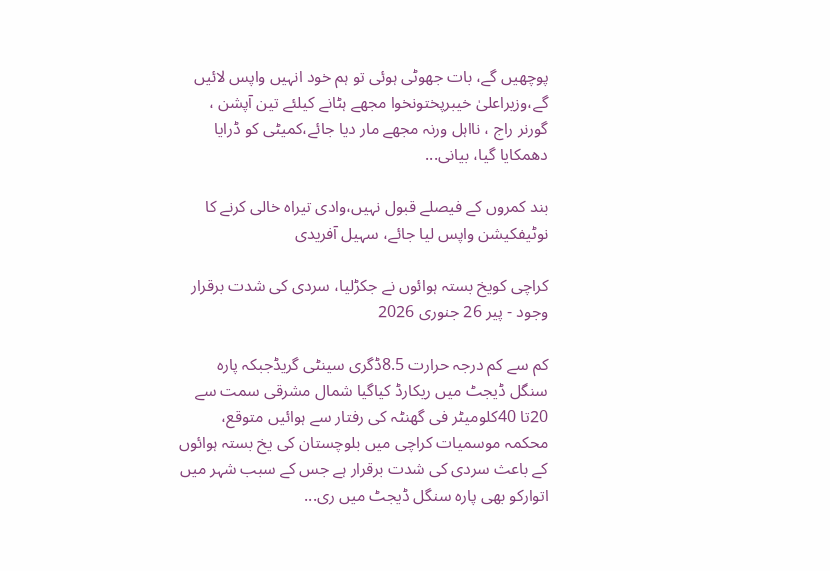پوچھیں گے، بات جھوٹی ہوئی تو ہم خود انہیں واپس لائیں گے،وزیراعلیٰ خیبرپختونخوا مجھے ہٹانے کیلئے تین آپشن ، گورنر راج ، نااہل ورنہ مجھے مار دیا جائے،کمیٹی کو ڈرایا دھمکایا گیا، بیانی...

بند کمروں کے فیصلے قبول نہیں،وادی تیراہ خالی کرنے کا نوٹیفکیشن واپس لیا جائے، سہیل آفریدی

کراچی کویخ بستہ ہوائوں نے جکڑلیا، سردی کی شدت برقرار وجود - پیر 26 جنوری 2026

کم سے کم درجہ حرارت 8.5ڈگری سینٹی گریڈجبکہ پارہ سنگل ڈیجٹ میں ریکارڈ کیاگیا شمال مشرقی سمت سے 20تا 40کلومیٹر فی گھنٹہ کی رفتار سے ہوائیں متوقع، محکمہ موسمیات کراچی میں بلوچستان کی یخ بستہ ہوائوں کے باعث سردی کی شدت برقرار ہے جس کے سبب شہر میں اتوارکو بھی پارہ سنگل ڈیجٹ میں ری...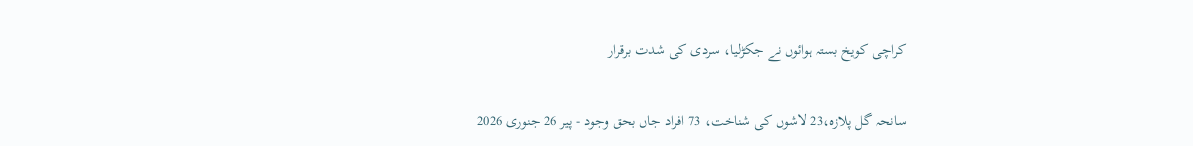کراچی کویخ بستہ ہوائوں نے جکڑلیا، سردی کی شدت برقرار

سانحہ گل پلازہ،23 لاشوں کی شناخت، 73 افراد جاں بحق وجود - پیر 26 جنوری 2026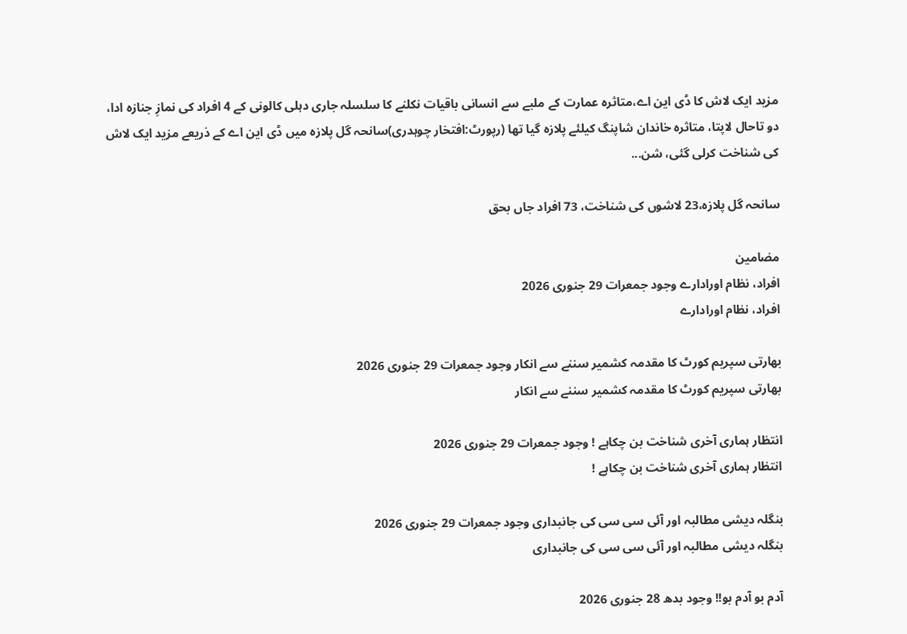مزید ایک لاش کا ڈی این اے،متاثرہ عمارت کے ملبے سے انسانی باقیات نکلنے کا سلسلہ جاری دہلی کالونی کے 4 افراد کی نمازِ جنازہ ادا، دو تاحال لاپتا، متاثرہ خاندان شاپنگ کیلئے پلازہ گیا تھا (رپورٹ:افتخار چوہدری)سانحہ گل پلازہ میں ڈی این اے کے ذریعے مزید ایک لاش کی شناخت کرلی گئی، شن...

سانحہ گل پلازہ،23 لاشوں کی شناخت، 73 افراد جاں بحق

مضامین
افراد، نظام اورادارے وجود جمعرات 29 جنوری 2026
افراد، نظام اورادارے

بھارتی سپریم کورٹ کا مقدمہ کشمیر سننے سے انکار وجود جمعرات 29 جنوری 2026
بھارتی سپریم کورٹ کا مقدمہ کشمیر سننے سے انکار

انتظار ہماری آخری شناخت بن چکاہے ! وجود جمعرات 29 جنوری 2026
انتظار ہماری آخری شناخت بن چکاہے !

بنگلہ دیشی مطالبہ اور آئی سی سی کی جانبداری وجود جمعرات 29 جنوری 2026
بنگلہ دیشی مطالبہ اور آئی سی سی کی جانبداری

آدم بو آدم بو!! وجود بدھ 28 جنوری 2026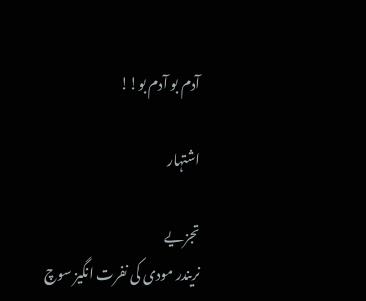آدم بو آدم بو!!

اشتہار

تجزیے
نریندر مودی کی نفرت انگیز سوچ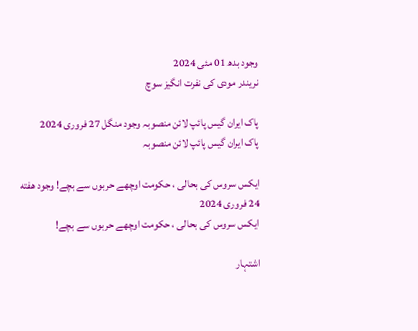وجود بدھ 01 مئی 2024
نریندر مودی کی نفرت انگیز سوچ

پاک ایران گیس پائپ لائن منصوبہ وجود منگل 27 فروری 2024
پاک ایران گیس پائپ لائن منصوبہ

ایکس سروس کی بحالی ، حکومت اوچھے حربوں سے بچے! وجود هفته 24 فروری 2024
ایکس سروس کی بحالی ، حکومت اوچھے حربوں سے بچے!

اشتہار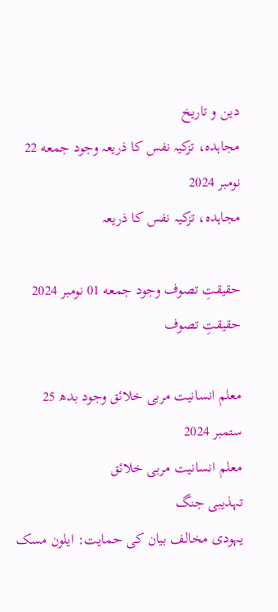دین و تاریخ
مجاہدہ، تزکیہ نفس کا ذریعہ وجود جمعه 22 نومبر 2024
مجاہدہ، تزکیہ نفس کا ذریعہ

حقیقتِ تصوف وجود جمعه 01 نومبر 2024
حقیقتِ تصوف

معلم انسانیت مربی خلائق وجود بدھ 25 ستمبر 2024
معلم انسانیت مربی خلائق
تہذیبی جنگ
یہودی مخالف بیان کی حمایت: ایلون مسک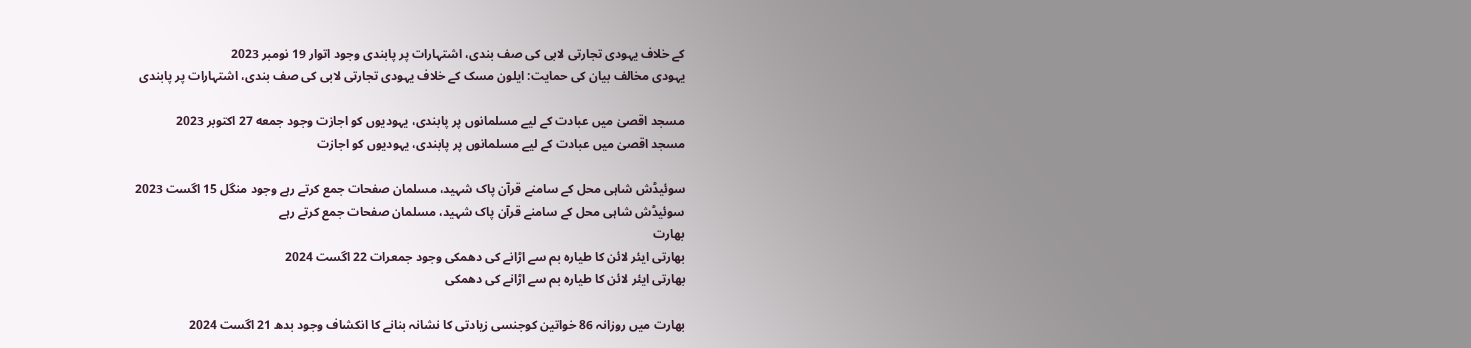کے خلاف یہودی تجارتی لابی کی صف بندی، اشتہارات پر پابندی وجود اتوار 19 نومبر 2023
یہودی مخالف بیان کی حمایت: ایلون مسک کے خلاف یہودی تجارتی لابی کی صف بندی، اشتہارات پر پابندی

مسجد اقصیٰ میں عبادت کے لیے مسلمانوں پر پابندی، یہودیوں کو اجازت وجود جمعه 27 اکتوبر 2023
مسجد اقصیٰ میں عبادت کے لیے مسلمانوں پر پابندی، یہودیوں کو اجازت

سوئیڈش شاہی محل کے سامنے قرآن پاک شہید، مسلمان صفحات جمع کرتے رہے وجود منگل 15 اگست 2023
سوئیڈش شاہی محل کے سامنے قرآن پاک شہید، مسلمان صفحات جمع کرتے رہے
بھارت
بھارتی ایئر لائن کا طیارہ بم سے اڑانے کی دھمکی وجود جمعرات 22 اگست 2024
بھارتی ایئر لائن کا طیارہ بم سے اڑانے کی دھمکی

بھارت میں روزانہ 86 خواتین کوجنسی زیادتی کا نشانہ بنانے کا انکشاف وجود بدھ 21 اگست 2024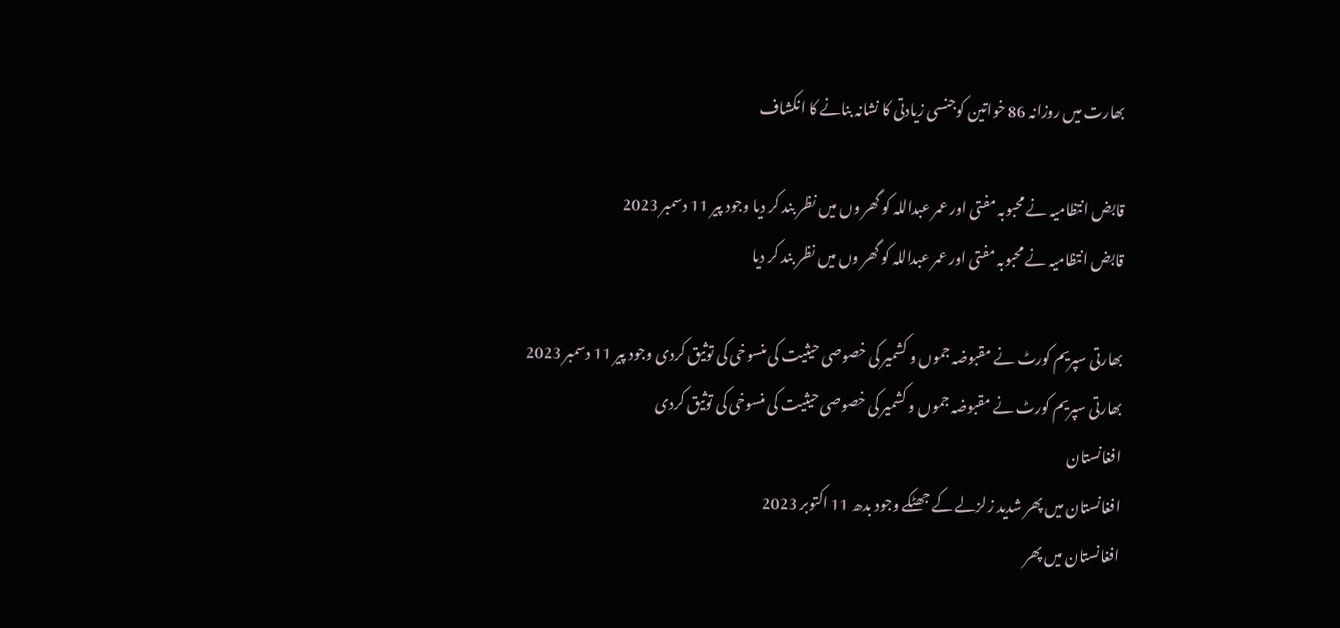بھارت میں روزانہ 86 خواتین کوجنسی زیادتی کا نشانہ بنانے کا انکشاف

قابض انتظامیہ نے محبوبہ مفتی اور عمر عبداللہ کو گھر وں میں نظر بند کر دیا وجود پیر 11 دسمبر 2023
قابض انتظامیہ نے محبوبہ مفتی اور عمر عبداللہ کو گھر وں میں نظر بند کر دیا

بھارتی سپریم کورٹ نے مقبوضہ جموں و کشمیر کی خصوصی حیثیت کی منسوخی کی توثیق کردی وجود پیر 11 دسمبر 2023
بھارتی سپریم کورٹ نے مقبوضہ جموں و کشمیر کی خصوصی حیثیت کی منسوخی کی توثیق کردی
افغانستان
افغانستان میں پھر شدید زلزلے کے جھٹکے وجود بدھ 11 اکتوبر 2023
افغانستان میں پھر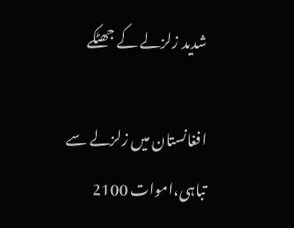شدید زلزلے کے جھٹکے

افغانستان میں زلزلے سے تباہی،اموات 2100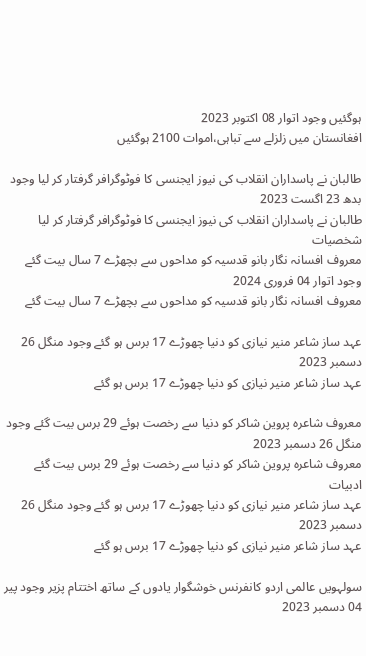ہوگئیں وجود اتوار 08 اکتوبر 2023
افغانستان میں زلزلے سے تباہی،اموات 2100 ہوگئیں

طالبان نے پاسداران انقلاب کی نیوز ایجنسی کا فوٹوگرافر گرفتار کر لیا وجود بدھ 23 اگست 2023
طالبان نے پاسداران انقلاب کی نیوز ایجنسی کا فوٹوگرافر گرفتار کر لیا
شخصیات
معروف افسانہ نگار بانو قدسیہ کو مداحوں سے بچھڑے 7 سال بیت گئے وجود اتوار 04 فروری 2024
معروف افسانہ نگار بانو قدسیہ کو مداحوں سے بچھڑے 7 سال بیت گئے

عہد ساز شاعر منیر نیازی کو دنیا چھوڑے 17 برس ہو گئے وجود منگل 26 دسمبر 2023
عہد ساز شاعر منیر نیازی کو دنیا چھوڑے 17 برس ہو گئے

معروف شاعرہ پروین شاکر کو دنیا سے رخصت ہوئے 29 برس بیت گئے وجود منگل 26 دسمبر 2023
معروف شاعرہ پروین شاکر کو دنیا سے رخصت ہوئے 29 برس بیت گئے
ادبیات
عہد ساز شاعر منیر نیازی کو دنیا چھوڑے 17 برس ہو گئے وجود منگل 26 دسمبر 2023
عہد ساز شاعر منیر نیازی کو دنیا چھوڑے 17 برس ہو گئے

سولہویں عالمی اردو کانفرنس خوشگوار یادوں کے ساتھ اختتام پزیر وجود پیر 04 دسمبر 2023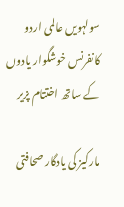سولہویں عالمی اردو کانفرنس خوشگوار یادوں کے ساتھ اختتام پزیر

مارکیز کی یادگار صحافتی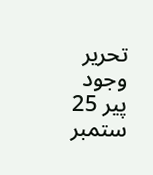تحریر وجود پیر 25 ستمبر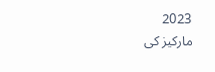2023
مارکیز کی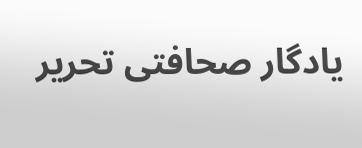یادگار صحافتی تحریر